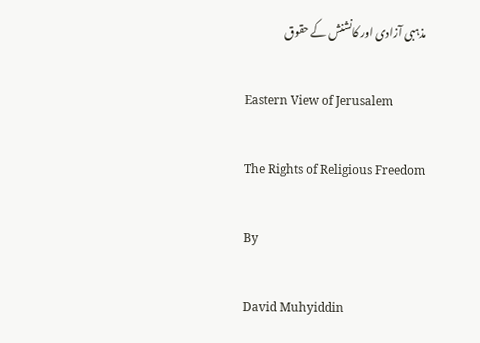مذہبی آزادی اور کانشنش کے حقوق

Eastern View of Jerusalem

The Rights of Religious Freedom

By

David Muhyiddin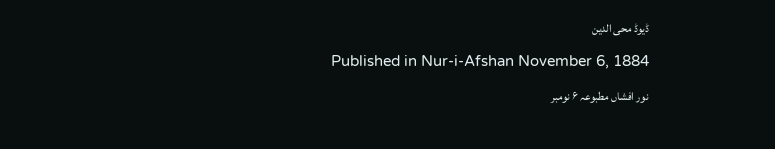ڈیوڈ محی الدین

Published in Nur-i-Afshan November 6, 1884

نور افشاں مطبوعہ ۶ نومبر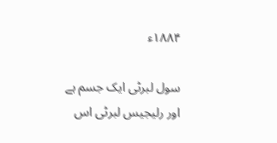۱۸۸۴ء

سول لبرٹی ایک جسم ہے اور رلیجیس لبرٹی اس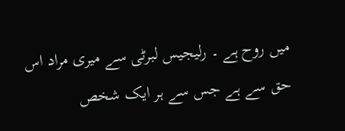میں روح ہے ۔ رلیجیس لبرٹی سے میری مراد اس حق سے ہے جس سے ہر ایک شخص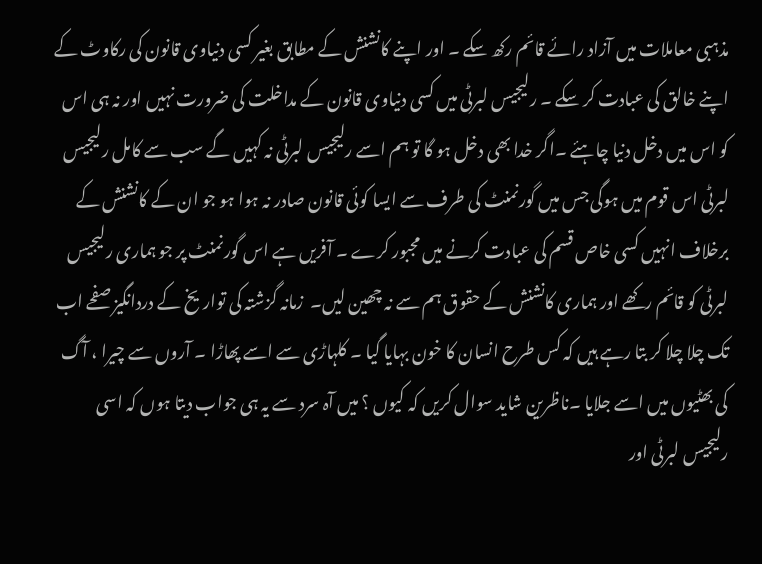مذہبی معاملات میں آزاد رائے قائم رکھ سکے ۔ اور اپنے کانشنش کے مطابق بغیر کسی دنیاوی قانون کی رکاوٹ کے اپنے خالق کی عبادت کر سکے ۔ رلیجیس لبرٹی میں کسی دنیاوی قانون کے مداخلت کی ضرورت نہیں اور نہ ہی اس کو اس میں دخل دنیا چاہئے ۔اگر خدا بھی دخل ہو گا تو ہم اسے رلیجیس لبرٹی نہ کہیں گے سب سے کامل رلیجیس لبرٹی اس قوم میں ہوگی جس میں گورنمنٹ کی طرف سے ایسا کوئی قانون صادر نہ ہوا ہو جو ان کے کانشنش کے برخلاف انہیں کسی خاص قسم کی عبادت کرنے میں مجبور کرے ۔ آفریں ہے اس گورنمنٹ پر جو ہماری رلیجیس لبرٹی کو قائم رکھے اور ہماری کانشنش کے حقوق ہم سے نہ چھین لیں۔  زمانہ گزشتہ کی تواریخ کے دردانگیز صفحے اب تک چلا چلا کر بتا رہے ہیں کہ کس طرح انسان کا خون بہایا گیا ۔ کلہاڑی سے اسے پھاڑا ۔ آروں سے چیرا ، آگ کی بھٹیوں میں اسے جلایا ۔ناظرین شاید سوال کریں کہ کیوں ؟ میں آہ سرد سے یہ ہی جواب دیتا ہوں کہ اسی رلیجیس لبرٹی اور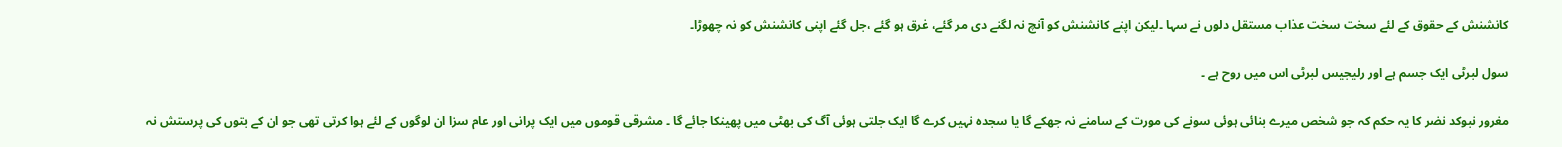کانشنش کے حقوق کے لئے سخت سخت عذاب مستقل دلوں نے سہا ۔لیکن اپنے کانشنش کو آنچ نہ لگنے دی مر گئے، غرق ہو گئے ،جل گئے اپنی کانشنش کو نہ چھوڑا۔

سول لبرٹی ایک جسم ہے اور رلیجیس لبرٹی اس میں روح ہے ۔

مغرور نبوکد نضر کا یہ حکم کہ جو شخص میرے بنائی ہوئی سونے کی مورت کے سامنے نہ جھکے گا یا سجدہ نہیں کرے گا ایک جلتی ہوئی آگ کی بھٹی میں پھینکا جائے گا ۔ مشرقی قوموں میں ایک پرانی اور عام سزا ان لوگوں کے لئے ہوا کرتی تھی جو ان کے بتوں کی پرستش نہ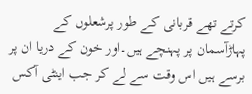کرتے تھے قربانی کے طور پرشعلوں کے پہاڑآسمان پر پہنچے ہیں۔اور خون کے دریا ان پر برسے ہیں اس وقت سے لے کر جب اینٹی آکس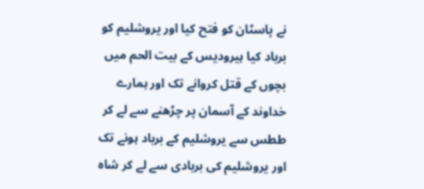نے پاسٹان کو فتح کیا اور یروشلیم کو برباد کیا ہیرودیس کے بیت الحم میں بچوں کے قتل کروانے تک اور ہمارے خداوند کے آسمان پر چڑھنے سے لے کر ططس سے یروشلیم کے برباد ہونے تک اور یروشلیم کی بربادی سے لے کر شاہ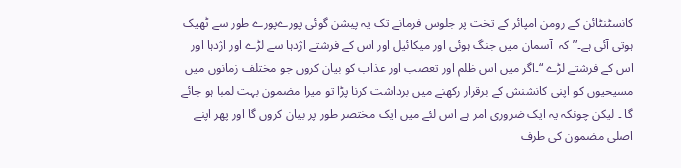کانسٹنٹائن کے رومن امپائر کے تخت پر جلوس فرمانے تک یہ پیشن گوئی پورےپورے طور سے ٹھیک ہوتی آئی ہے۔”کہ  آسمان میں جنگ ہوئی اور میکائیل اور اس کے فرشتے اژدہا سے لڑے اور اژدہا اور اس کے فرشتے لڑے “۔اگر میں اس ظلم اور تعصب اور عذاب کو بیان کروں جو مختلف زمانوں میں مسیحیوں کو اپنی کانشنش کے برقرار رکھنے میں برداشت کرنا پڑا تو میرا مضمون بہت لمبا ہو جائے گا ۔ لیکن چونکہ یہ ایک ضروری امر ہے اس لئے میں ایک مختصر طور پر بیان کروں گا اور پھر اپنے اصلی مضمون کی طرف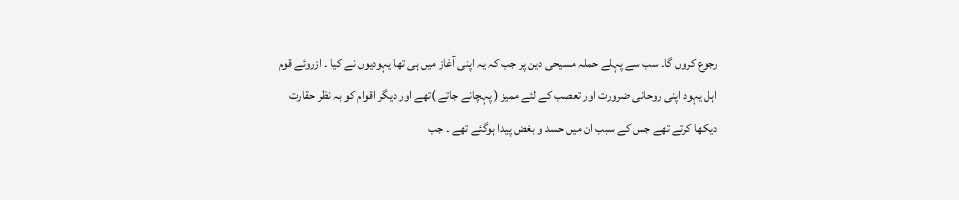رجوع کروں گا۔ سب سے پہلے حملہ مسیحی دین پر جب کہ یہ اپنی آغاز میں ہی تھا یہودیوں نے کیا ۔ ازروئے قوم اہل یہود اپنی روحانی ضرورت اور تعصب کے لئے ممیز ( پہچانے جاتے )تھے اور دیگر اقوام کو بہ نظر حقارت دیکھا کرتے تھے جس کے سبب ان میں حسد و بغض پیدا ہوگئے تھے ۔ جب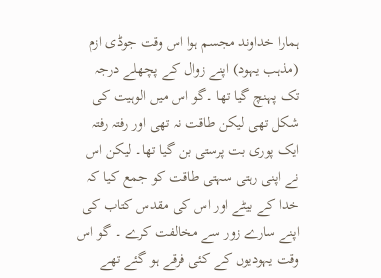ہمارا خداوند مجسم ہوا اس وقت جوڈی ازم (مذہب یہود) اپنے زوال کے پچھلے درجہ تک پہنچ گیا تھا ۔گو اس میں الوہیت کی شکل تھی لیکن طاقت نہ تھی اور رفتہ رفتہ ایک پوری بت پرستی بن گیا تھا۔ لیکن اس نے اپنی رہتی سہتی طاقت کو جمع کیا کہ خدا کے بیٹے اور اس کی مقدس کتاب کی اپنے سارے زور سے مخالفت کرے ۔ گو اس وقت یہودیوں کے کئی فرقے ہو گئے تھے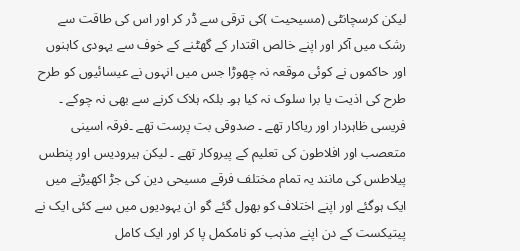لیکن کرسچانٹی (مسیحیت )کی ترقی سے ڈر کر اور اس کی طاقت سے رشک میں آکر اور اپنے خالص اقتدار کے گھٹنے کے خوف سے یہودی کاہنوں اور حاکموں نے کوئی موقعہ نہ چھوڑا جس میں انہوں نے عیسائیوں کو طرح طرح کی اذیت یا برا سلوک نہ کیا ہو۔ بلکہ ہلاک کرنے سے بھی نہ چوکے ۔ فریسی ظاہردار اور ریاکار تھے ۔ صدوقی بت پرست تھے ۔فرقہ اسینی متعصب اور افلاطون کی تعلیم کے پیروکار تھے ۔ لیکن ہیرودیس اور پنطس پیلاطس کی مانند یہ تمام مختلف فرقے مسیحی دین کی جڑ اکھیڑنے میں ایک ہوگئے اور اپنے اختلاف کو بھول گئے گو ان یہودیوں میں سے کئی ایک نے پیتیکست کے دن اپنے مذہب کو نامکمل پا کر اور ایک کامل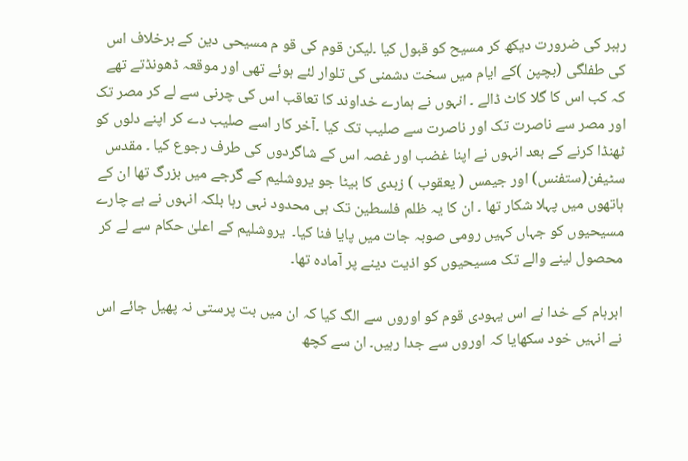رہبر کی ضرورت دیکھ کر مسیح کو قبول کیا ۔لیکن قوم کی قو م مسیحی دین کے برخلاف اس کی طفلگی (بچپن )کے ایام میں سخت دشمنی کی تلوار لئے ہوئے تھی اور موقعہ ڈھونڈتے تھے کہ کب اس کا گلا کاٹ ڈالے ۔ انہوں نے ہمارے خداوند کا تعاقب اس کی چرنی سے لے کر مصر تک اور مصر سے ناصرت تک اور ناصرت سے صلیب تک کیا ۔آخر کار اسے صلیب دے کر اپنے دلوں کو ٹھنڈا کرنے کے بعد انہوں نے اپنا غضب اور غصہ اس کے شاگردوں کی طرف رجوع کیا ۔ مقدس سٹیفن(ستفنس) اور جیمس ( یعقوب ) زبدی کا بیٹا جو یروشلیم کے گرجے میں بزرگ تھا ان کے ہاتھوں میں پہلا شکار تھا ۔ ان کا یہ ظلم فلسطین تک ہی محدود نہی رہا بلکہ انہوں نے بے چارے مسیحیوں کو جہاں کہیں رومی صوبہ جات میں پایا فنا کیا۔  یروشلیم کے اعلیٰ حکام سے لے کر محصول لینے والے تک مسیحیوں کو اذیت دینے پر آمادہ تھا۔

ابرہام کے خدا نے اس یہودی قوم کو اوروں سے الگ کیا کہ ان میں بت پرستی نہ پھیل جائے اس نے انہیں خود سکھایا کہ اوروں سے جدا رہیں۔ ان سے کچھ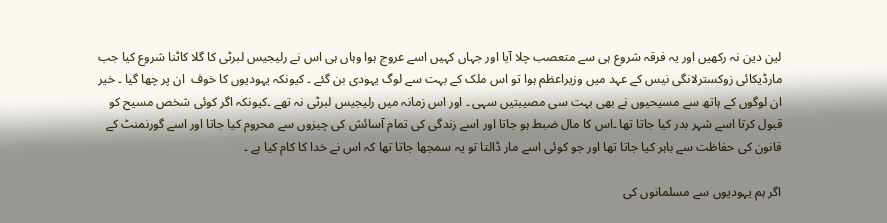لین دین نہ رکھیں اور یہ فرقہ شروع ہی سے متعصب چلا آیا اور جہاں کہیں اسے عروج ہوا وہاں ہی اس نے رلیجیس لبرٹی کا گلا کاٹنا شروع کیا جب مارڈیکائی زوکسترلانگی نیس کے عہد میں وزیراعظم ہوا تو اس ملک کے بہت سے لوگ یہودی بن گئے ۔ کیونکہ یہودیوں کا خوف  ان پر چھا گیا ۔ خیر ان لوگوں کے ہاتھ سے مسیحیوں نے بھی بہت سی مصیبتیں سہی ۔ اور اس زمانہ میں رلیجیس لبرٹی نہ تھے ۔کیونکہ اگر کوئی شخص مسیح کو قبول کرتا اسے شہر بدر کیا جاتا تھا ۔اس کا مال ضبط ہو جاتا اور اسے زندگی کی تمام آسائش کی چیزوں سے محروم کیا جاتا اور اسے گورنمنٹ کے قانون کی حفاظت سے باہر کیا جاتا تھا اور جو کوئی اسے مار ڈالتا تو یہ سمجھا جاتا تھا کہ اس نے خدا کا کام کیا ہے ۔

اگر ہم یہودیوں سے مسلمانوں کی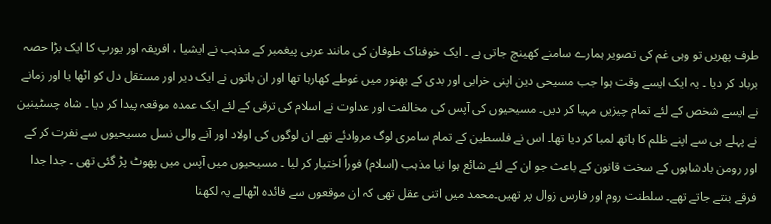طرف پھریں تو وہی غم کی تصویر ہمارے سامنے کھینچ جاتی ہے ۔ ایک خوفناک طوفان کی مانند عربی پیغمبر کے مذہب نے ایشیا ، افریقہ اور یورپ کا ایک بڑا حصہ برباد کر دیا ۔ یہ ایک ایسے وقت ہوا جب مسیحی دین اپنی خرابی اور بدی کے بھنور میں غوطے کھارہا تھا اور ان باتوں نے ایک دیر اور مستقل دل کو اٹھا یا اور زمانے نے ایسے شخص کے لئے تمام چیزیں مہیا کر دیں۔ مسیحیوں کی آپس کی مخالفت اور عداوت نے اسلام کی ترقی کے لئے ایک عمدہ موقعہ پیدا کر دیا ۔ شاہ چسٹینین نے پہلے ہی سے اپنے ظلم کا ہاتھ لمبا کر دیا تھا۔ اس نے فلسطین کے تمام سامری لوگ مروادئے تھے ان لوگوں کی اولاد اور آنے والی نسل مسیحیوں سے نفرت کر کے اور رومن بادشاہوں کے سخت قانون کے باعث جو ان کے لئے شائع ہوا نیا مذہب (اسلام) فوراً اختیار کر لیا ۔ مسیحیوں میں آپس میں پھوٹ پڑ گئی تھی ۔ جدا جدا فرقے بنتے جاتے تھے۔ سلطنت روم اور فارس زوال پر تھیں۔محمد میں اتنی عقل تھی کہ ان موقعوں سے فائدہ اٹھالے یہ لکھنا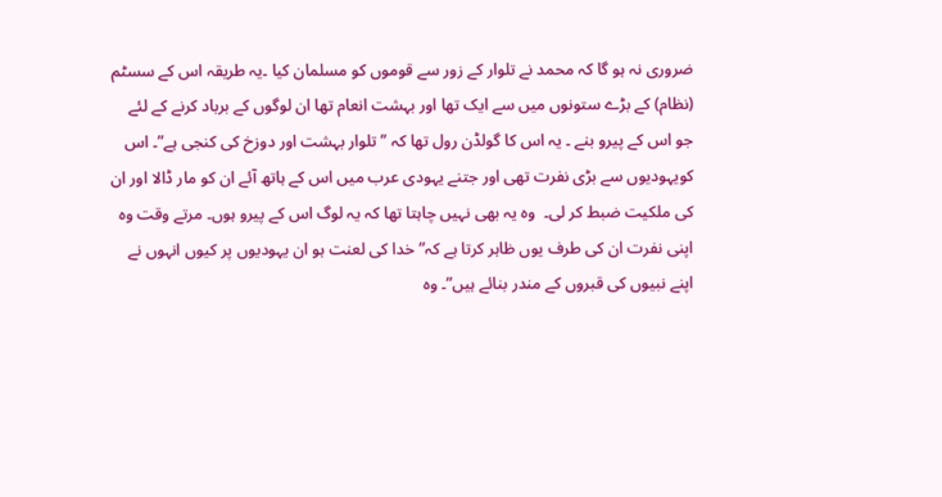ضروری نہ ہو گا کہ محمد نے تلوار کے زور سے قوموں کو مسلمان کیا ۔یہ طریقہ اس کے سسٹم (نظام) کے بڑے ستونوں میں سے ایک تھا اور بہشت انعام تھا ان لوگوں کے برباد کرنے کے لئے جو اس کے پیرو بنے ۔ یہ اس کا گولڈن رول تھا کہ ’’ تلوار بہشت اور دوزخ کی کنجی ہے”۔ اس کویہودیوں سے بڑی نفرت تھی اور جتنے یہودی عرب میں اس کے ہاتھ آئے ان کو مار ڈالا اور ان کی ملکیت ضبط کر لی۔  وہ یہ بھی نہیں چاہتا تھا کہ یہ لوگ اس کے پیرو ہوں۔ مرتے وقت وہ اپنی نفرت ان کی طرف یوں ظاہر کرتا ہے کہ” خدا کی لعنت ہو ان یہودیوں پر کیوں انہوں نے اپنے نبیوں کی قبروں کے مندر بنائے ہیں”۔ وہ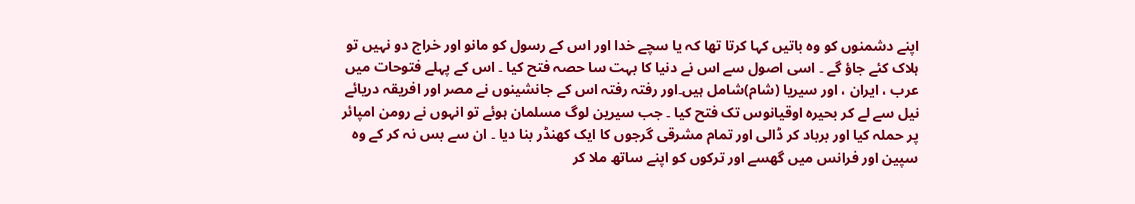اپنے دشمنوں کو وہ باتیں کہا کرتا تھا کہ یا سچے خدا اور اس کے رسول کو مانو اور خراج دو نہیں تو ہلاک کئے جاؤ گے ۔ اسی اصول سے اس نے دنیا کا بہت سا حصہ فتح کیا ۔ اس کے پہلے فتوحات میں عرب ، ایران ، اور سیریا (شام)شامل ہیں۔اور رفتہ رفتہ اس کے جانشینوں نے مصر اور افریقہ دریائے نیل سے لے کر بحیرہ اوقیانوس تک فتح کیا ۔ جب سیرین لوگ مسلمان ہوئے تو انہوں نے رومن امپائر پر حملہ کیا اور برباد کر ڈالی اور تمام مشرقی گرجوں کا ایک کھنڈر بنا دیا ۔ ان سے بس نہ کر کے وہ سپین اور فرانس میں گھسے اور ترکوں کو اپنے ساتھ ملا کر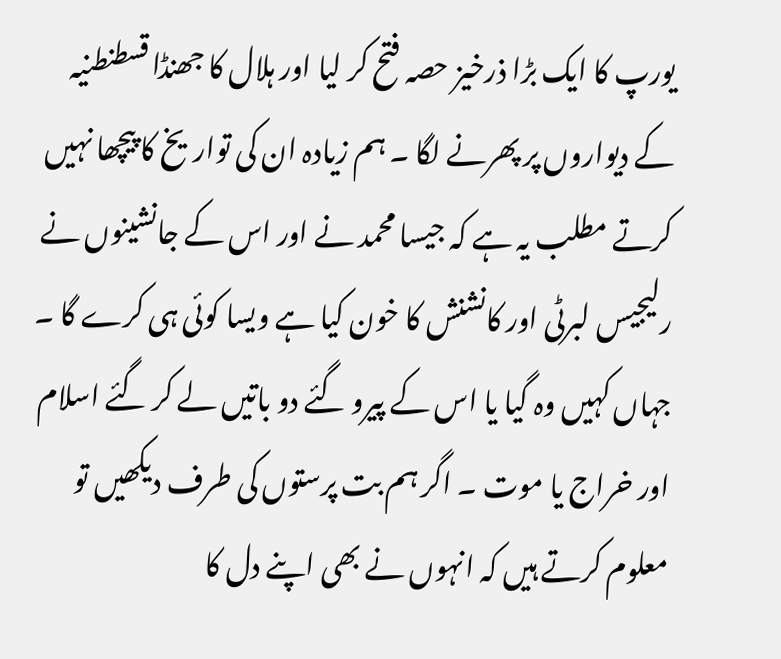یورپ کا ایک بڑا ذرخیز حصہ فتح کر لیا اور ہلال کا جھنڈا قسطنطنیہ کے دیواروں پر پھرنے لگا ۔ ہم زیادہ ان کی تواریخ کا پیچھا نہیں کرتے مطلب یہ ہے کہ جیسا محمد نے اور اس کے جانشینوں نے رلیجیس لبرٹی اور کانشنش کا خون کیا ہے ویسا کوئی ہی کرے گا ۔ جہاں کہیں وہ گیا یا اس کے پیرو گئے دو باتیں لے کر گئے اسلام اور خراج یا موت ۔ اگر ہم بت پرستوں کی طرف دیکھیں تو معلوم کرتے ہیں کہ انہوں نے بھی اپنے دل کا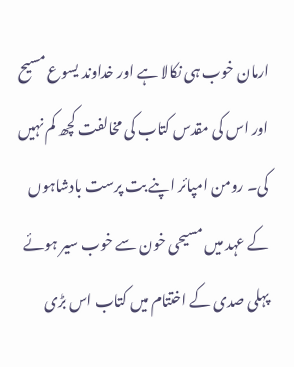ارمان خوب ہی نکالا ہے اور خداوند یسوع مسیح اور اس کی مقدس کتاب کی مخالفت کچھ کم نہیں کی۔ رومن امپائر اپنے بت پرست بادشاہوں کے عہد میں مسیحی خون سے خوب سیر ہوئے پہلی صدی کے اختتام میں کتاب اس بڑی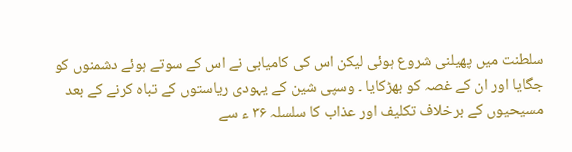سلطنت میں پھیلنی شروع ہوئی لیکن اس کی کامیابی نے اس کے سوتے ہوئے دشمنوں کو جگایا اور ان کے غصہ کو بھڑکایا ۔ وسپی شین کے یہودی ریاستوں کے تباہ کرنے کے بعد مسیحیوں کے برخلاف تکلیف اور عذاب کا سلسلہ ۳۶ ء سے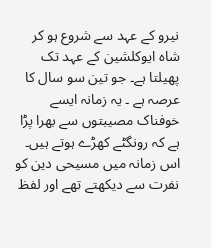نیرو کے عہد سے شروع ہو کر شاہ ایوکلشین کے عہد تک پھیلتا ہے۔ جو تین سو سال کا عرصہ ہے ۔ یہ زمانہ ایسے خوفناک مصیبتوں سے بھرا پڑا ہے کہ رونگٹے کھڑے ہوتے ہیں۔ اس زمانہ میں مسیحی دین کو نفرت سے دیکھتے تھے اور لفظ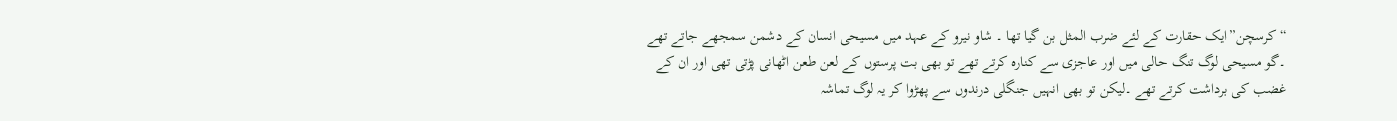“کرسچن”ایک حقارت کے لئے ضرب المثل بن گیا تھا ۔ شاو نیرو کے عہد میں مسیحی انسان کے دشمن سمجھے جاتے تھے ۔گو مسیحی لوگ تنگ حالی میں اور عاجزی سے کنارہ کرتے تھے تو بھی بت پرستوں کے لعن طعن اٹھانی پڑتی تھی اور ان کے غضب کی برداشت کرتے تھے ۔لیکن تو بھی انہیں جنگلی درندوں سے پھڑوا کر یہ لوگ تماشہ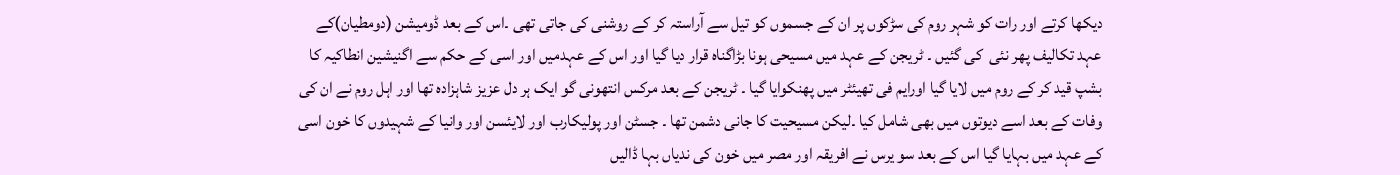دیکھا کرتے اور رات کو شہر روم کی سڑکوں پر ان کے جسموں کو تیل سے آراستہ کر کے روشنی کی جاتی تھی ۔اس کے بعد ڈومیشن (دومطیان)کے عہد تکالیف پھر نئی  کی گئیں ۔ ٹریجن کے عہد میں مسیحی ہونا بڑاگناہ قرار دیا گیا اور اس کے عہدمیں اور اسی کے حکم سے اگنیشین انطاکیہ کا بشپ قید کر کے روم میں لایا گیا اورایم فی تھیئٹر میں پھنکوایا گیا ۔ ٹریجن کے بعد مرکس انتھونی گو ایک ہر دل عزیز شاہزادہ تھا اور اہل روم نے ان کی وفات کے بعد اسے دیوتوں میں بھی شامل کیا ۔لیکن مسیحیت کا جانی دشمن تھا ۔ جسٹن اور پولیکارب اور لایئسن اور وانیا کے شہیدوں کا خون اسی کے عہد میں بہایا گیا اس کے بعد سو یرس نے افریقہ اور مصر میں خون کی ندیاں بہا ڈالیں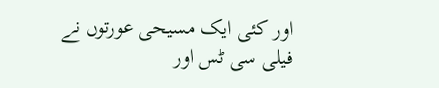اور کئی ایک مسیحی عورتوں نے فیلی سی ٹس اور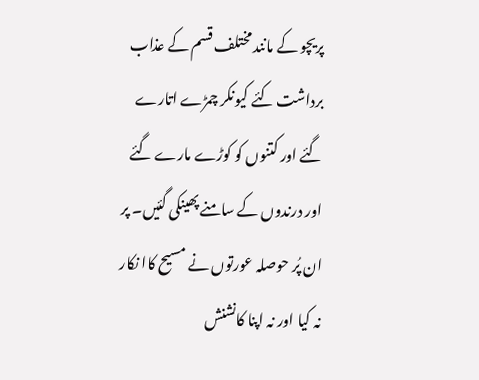پریچو کے مانند مختلف قسم کے عذاب برداشت کئے کیونکر چمڑے اتارے گئے اور کتنوں کو کوڑے مارے گئے اور درندوں کے سامنے پھینکی گئیں۔ پر ان پُر حوصلہ عورتوں نے مسیح کاا نکار نہ کیا اور نہ اپنا کانشنش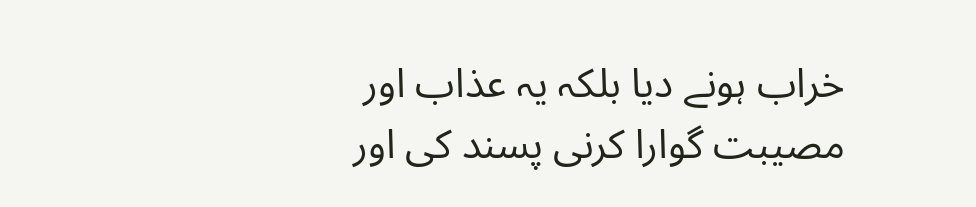خراب ہونے دیا بلکہ یہ عذاب اور مصیبت گوارا کرنی پسند کی اور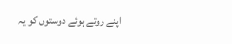اپنے روتے ہوئے دوستوں کو یہ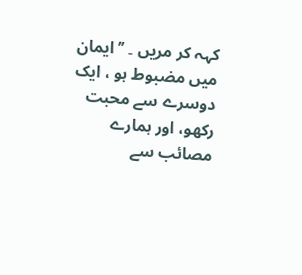کہہ کر مریں ۔ ’’ ایمان میں مضبوط ہو ، ایک دوسرے سے محبت رکھو، اور ہمارے مصائب سے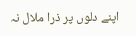اپنے دلوں پر ذرا ملال نہ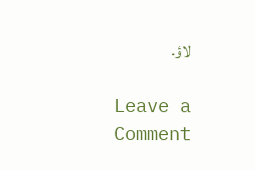لاؤ۔

Leave a Comment